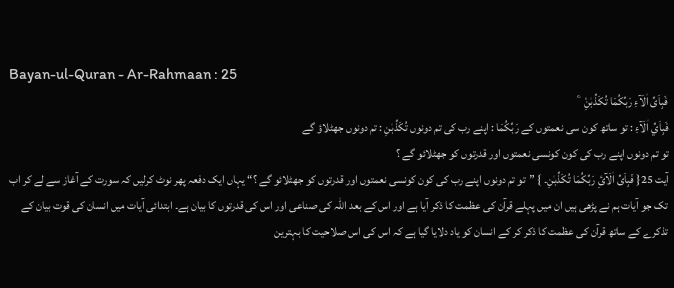Bayan-ul-Quran - Ar-Rahmaan : 25
فَبِاَیِّ اٰلَآءِ رَبِّكُمَا تُكَذِّبٰنِ۠   ۧ
فَبِاَيِّ اٰلَآءِ : تو ساتھ کون سی نعمتوں کے رَبِّكُمَا : اپنے رب کی تم دونوں تُكَذِّبٰنِ : تم دونوں جھٹلاؤ گے
تو تم دونوں اپنے رب کی کون کونسی نعمتوں اور قدرتوں کو جھٹلائو گے ؟
آیت 25{ فَبِاَیِّ اٰلَآئِ رَبِّکُمَا تُکَذِّبٰنِ۔ } ”تو تم دونوں اپنے رب کی کون کونسی نعمتوں اور قدرتوں کو جھٹلائو گے ؟“ یہاں ایک دفعہ پھر نوٹ کرلیں کہ سورت کے آغاز سے لے کر اب تک جو آیات ہم نے پڑھی ہیں ان میں پہلے قرآن کی عظمت کا ذکر آیا ہے اور اس کے بعد اللہ کی صناعی اور اس کی قدرتوں کا بیان ہے۔ ابتدائی آیات میں انسان کی قوت بیان کے تذکرے کے ساتھ قرآن کی عظمت کا ذکر کر کے انسان کو یاد دلایا گیا ہے کہ اس کی اس صلاحیت کا بہترین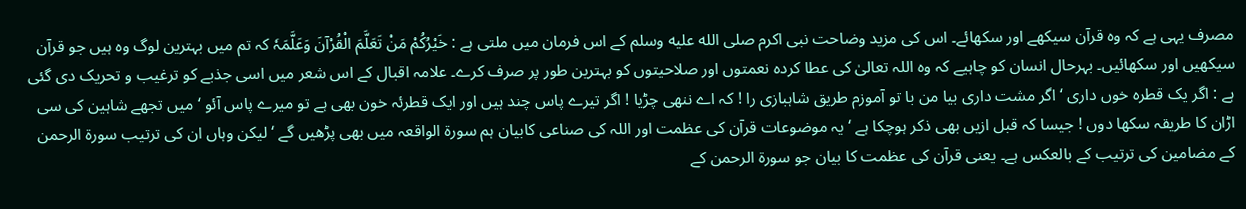مصرف یہی ہے کہ وہ قرآن سیکھے اور سکھائے۔ اس کی مزید وضاحت نبی اکرم صلى الله عليه وسلم کے اس فرمان میں ملتی ہے : خَیْرُکُمْ مَنْ تَعَلَّمَ الْقُرْآنَ وَعَلَّمَہٗ کہ تم میں بہترین لوگ وہ ہیں جو قرآن سیکھیں اور سکھائیں۔ بہرحال انسان کو چاہیے کہ وہ اللہ تعالیٰ کی عطا کردہ نعمتوں اور صلاحیتوں کو بہترین طور پر صرف کرے۔ علامہ اقبال کے اس شعر میں اسی جذبے کو ترغیب و تحریک دی گئی ہے : اگر یک قطرہ خوں داری ‘ اگر مشت داری بیا من با تو آموزم طریق شاہبازی را ! کہ اے ننھی چڑیا ! اگر تیرے پاس چند ہیں اور ایک قطرئہ خون بھی ہے تو میرے پاس آئو ‘ میں تجھے شاہین کی سی اڑان کا طریقہ سکھا دوں ! جیسا کہ قبل ازیں بھی ذکر ہوچکا ہے ‘ یہ موضوعات قرآن کی عظمت اور اللہ کی صناعی کابیان ہم سورة الواقعہ میں بھی پڑھیں گے ‘ لیکن وہاں ان کی ترتیب سورة الرحمن کے مضامین کی ترتیب کے بالعکس ہے۔ یعنی قرآن کی عظمت کا بیان جو سورة الرحمن کے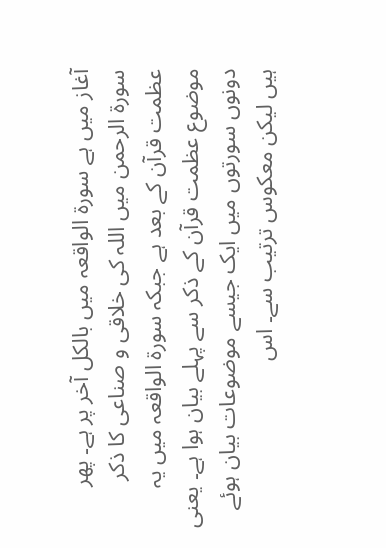آغاز میں ہے سورة الواقعہ میں بالکل آخر پر ہے۔ پھر سورة الرحمن میں اللہ کی خلاقی و صناعی کا ذکر عظمت قرآن کے بعد ہے جبکہ سورة الواقعہ میں یہ موضوع عظمت قرآن کے ذکر سے پہلے بیان ہوا ہے۔ یعنی دونوں سورتوں میں ایک جیسے موضوعات بیان ہوئے ہیں لیکن معکوس ترتیب سے۔ اس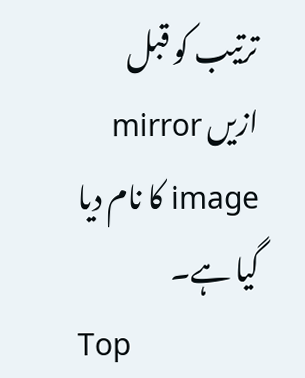ترتیب کو قبل ازیں mirror image کا نام دیا گیا ہے۔
Top